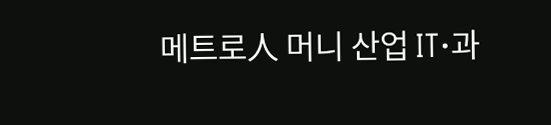메트로人 머니 산업 IT·과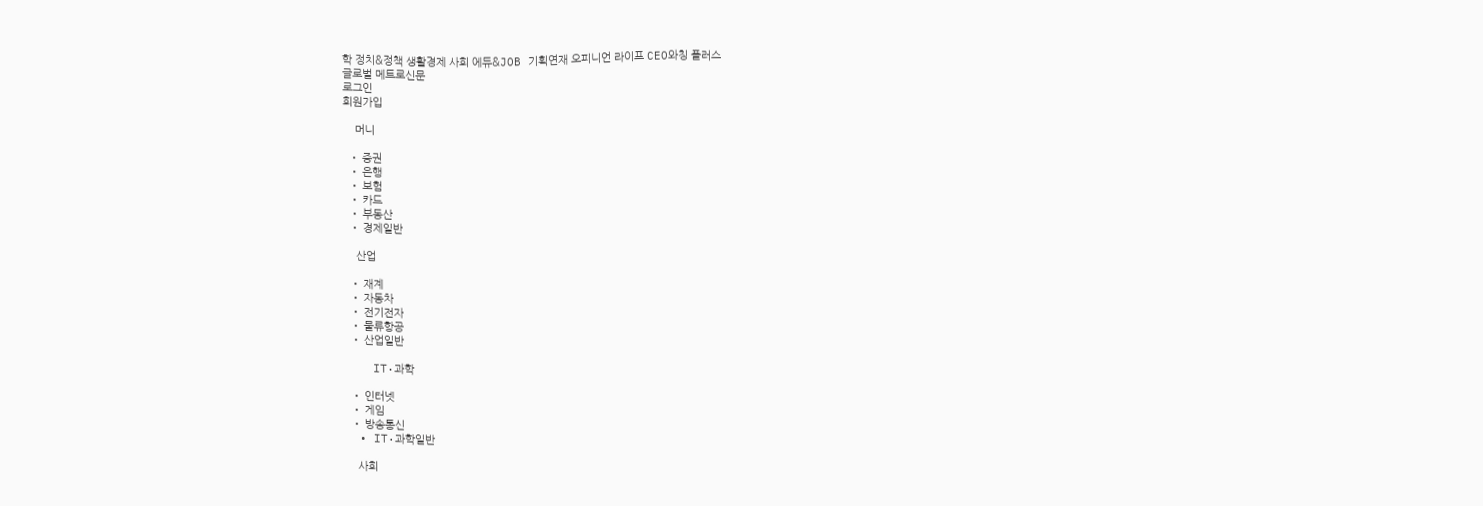학 정치&정책 생활경제 사회 에듀&JOB 기획연재 오피니언 라이프 CEO와칭 플러스
글로벌 메트로신문
로그인
회원가입

    머니

  • 증권
  • 은행
  • 보험
  • 카드
  • 부동산
  • 경제일반

    산업

  • 재계
  • 자동차
  • 전기전자
  • 물류항공
  • 산업일반

    IT·과학

  • 인터넷
  • 게임
  • 방송통신
  • IT·과학일반

    사회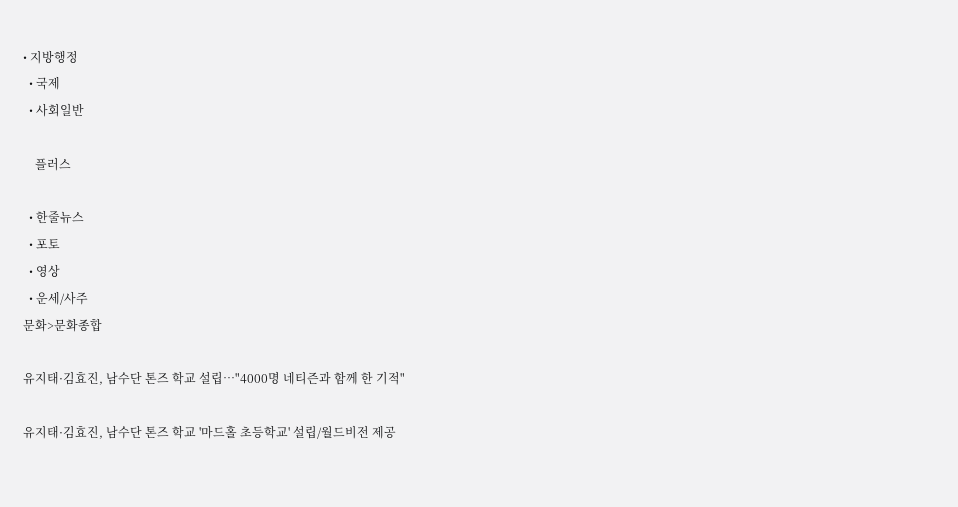• 지방행정
  • 국제
  • 사회일반

    플러스

  • 한줄뉴스
  • 포토
  • 영상
  • 운세/사주
문화>문화종합

유지태·김효진, 남수단 톤즈 학교 설립…"4000명 네티즌과 함께 한 기적"

유지태·김효진, 남수단 톤즈 학교 '마드홀 초등학교' 설립/월드비전 제공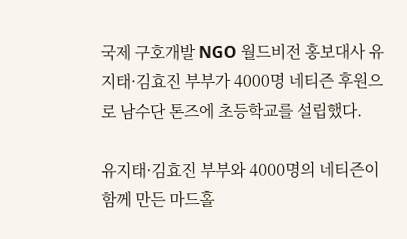국제 구호개발 NGO 월드비전 홍보대사 유지태·김효진 부부가 4000명 네티즌 후원으로 남수단 톤즈에 초등학교를 설립했다.

유지태·김효진 부부와 4000명의 네티즌이 함께 만든 마드홀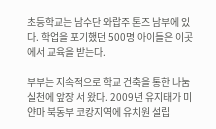초등학교는 남수단 와랍주 톤즈 남부에 있다. 학업을 포기했던 500명 아이들은 이곳에서 교육을 받는다.

부부는 지속적으로 학교 건축을 통한 나눔 실천에 앞장 서 왔다. 2009년 유지태가 미얀마 북동부 코캉지역에 유치원 설립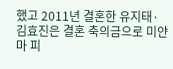했고 2011년 결혼한 유지태·김효진은 결혼 축의금으로 미얀마 피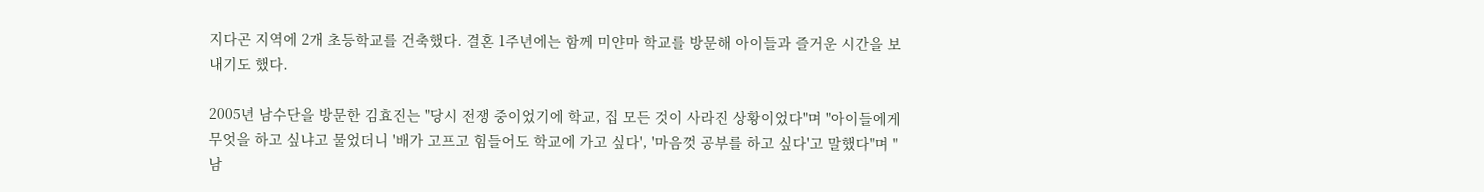지다곤 지역에 2개 초등학교를 건축했다. 결혼 1주년에는 함께 미얀마 학교를 방문해 아이들과 즐거운 시간을 보내기도 했다.

2005년 남수단을 방문한 김효진는 "당시 전쟁 중이었기에 학교, 집 모든 것이 사라진 상황이었다"며 "아이들에게 무엇을 하고 싶냐고 물었더니 '배가 고프고 힘들어도 학교에 가고 싶다', '마음껏 공부를 하고 싶다'고 말했다"며 "남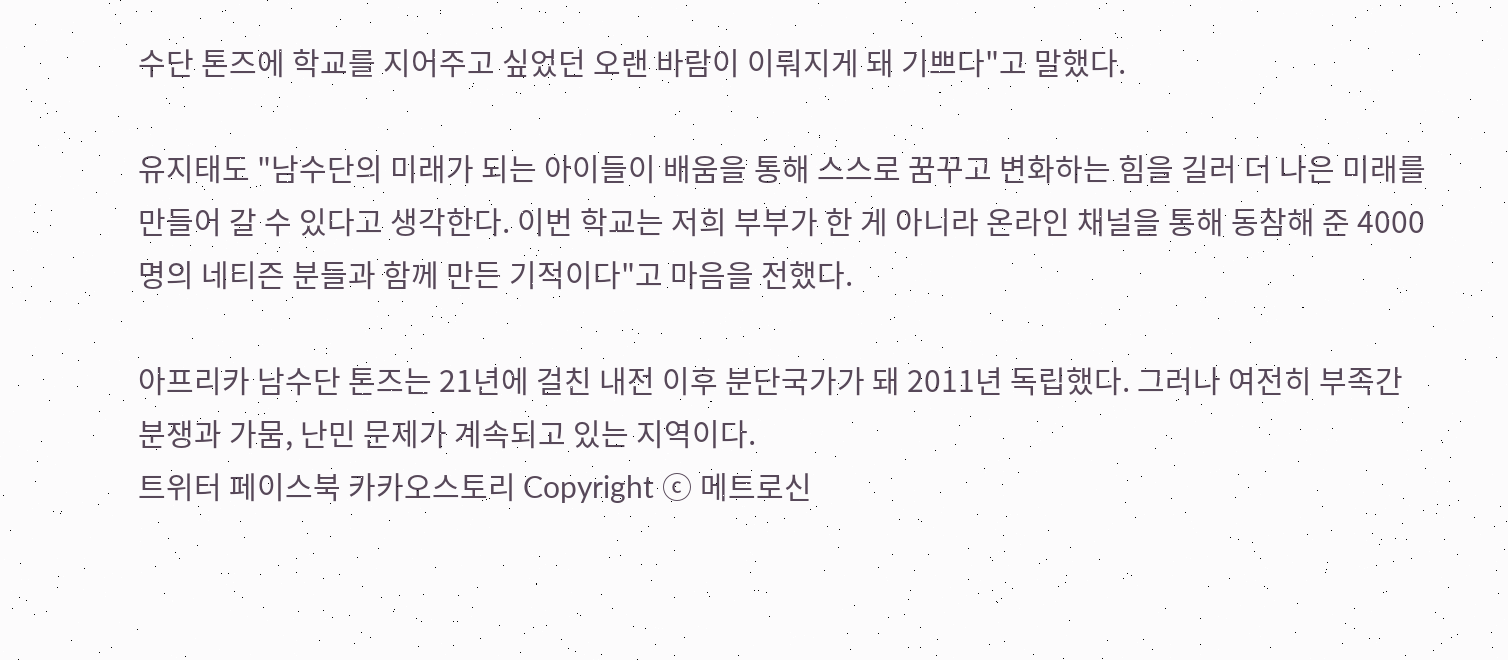수단 톤즈에 학교를 지어주고 싶었던 오랜 바람이 이뤄지게 돼 기쁘다"고 말했다.

유지태도 "남수단의 미래가 되는 아이들이 배움을 통해 스스로 꿈꾸고 변화하는 힘을 길러 더 나은 미래를 만들어 갈 수 있다고 생각한다. 이번 학교는 저희 부부가 한 게 아니라 온라인 채널을 통해 동참해 준 4000명의 네티즌 분들과 함께 만든 기적이다"고 마음을 전했다.

아프리카 남수단 톤즈는 21년에 걸친 내전 이후 분단국가가 돼 2011년 독립했다. 그러나 여전히 부족간 분쟁과 가뭄, 난민 문제가 계속되고 있는 지역이다.
트위터 페이스북 카카오스토리 Copyright ⓒ 메트로신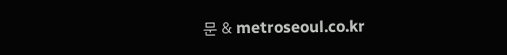문 & metroseoul.co.kr